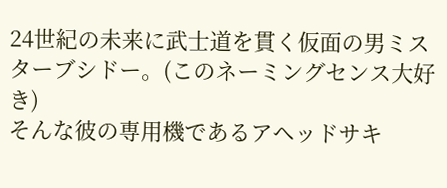24世紀の未来に武士道を貫く仮面の男ミスターブシドー。(このネーミングセンス大好き)
そんな彼の専用機であるアヘッドサキ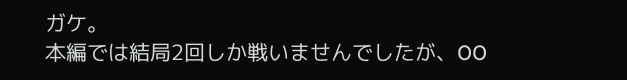ガケ。
本編では結局2回しか戦いませんでしたが、OO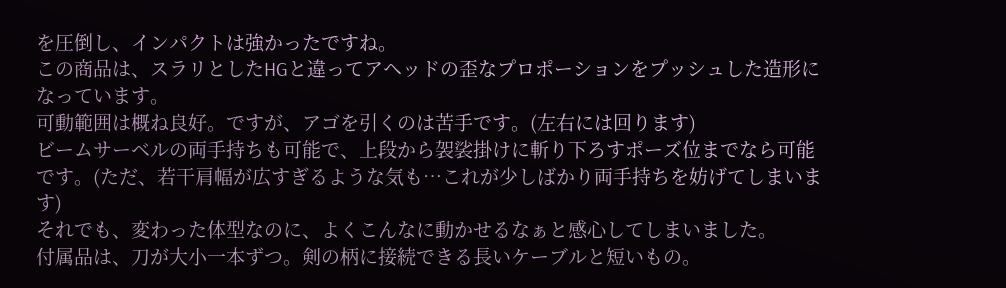を圧倒し、インパクトは強かったですね。
この商品は、スラリとしたHGと違ってアヘッドの歪なプロポーションをプッシュした造形になっています。
可動範囲は概ね良好。ですが、アゴを引くのは苦手です。(左右には回ります)
ビームサーベルの両手持ちも可能で、上段から袈裟掛けに斬り下ろすポーズ位までなら可能です。(ただ、若干肩幅が広すぎるような気も…これが少しばかり両手持ちを妨げてしまいます)
それでも、変わった体型なのに、よくこんなに動かせるなぁと感心してしまいました。
付属品は、刀が大小一本ずつ。剣の柄に接続できる長いケーブルと短いもの。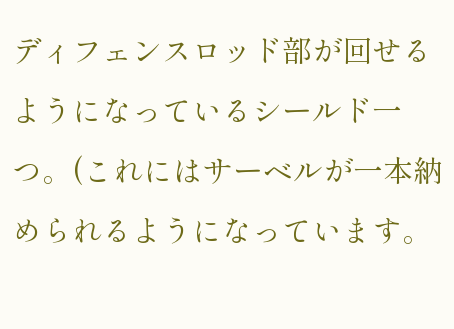ディフェンスロッド部が回せるようになっているシールド一つ。(これにはサーベルが一本納められるようになっています。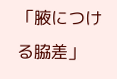「腋につける脇差」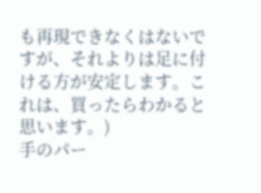も再現できなくはないですが、それよりは足に付ける方が安定します。これは、買ったらわかると思います。)
手のパー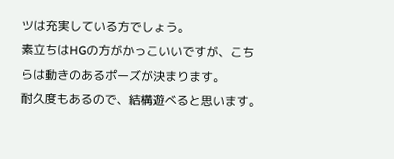ツは充実している方でしょう。
素立ちはHGの方がかっこいいですが、こちらは動きのあるポーズが決まります。
耐久度もあるので、結構遊べると思います。